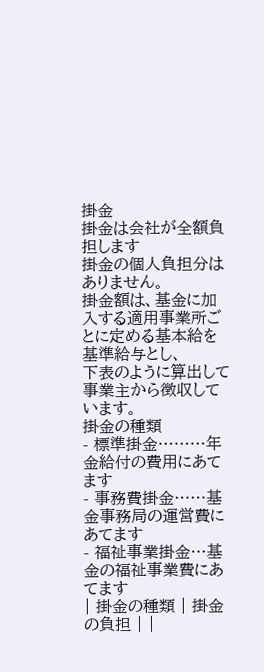掛金
掛金は会社が全額負担します
掛金の個人負担分はありません。
掛金額は、基金に加入する適用事業所ごとに定める基本給を基準給与とし、
下表のように算出して事業主から徴収しています。
掛金の種類
- 標準掛金………年金給付の費用にあてます
- 事務費掛金……基金事務局の運営費にあてます
- 福祉事業掛金…基金の福祉事業費にあてます
| 掛金の種類 | 掛金の負担 | |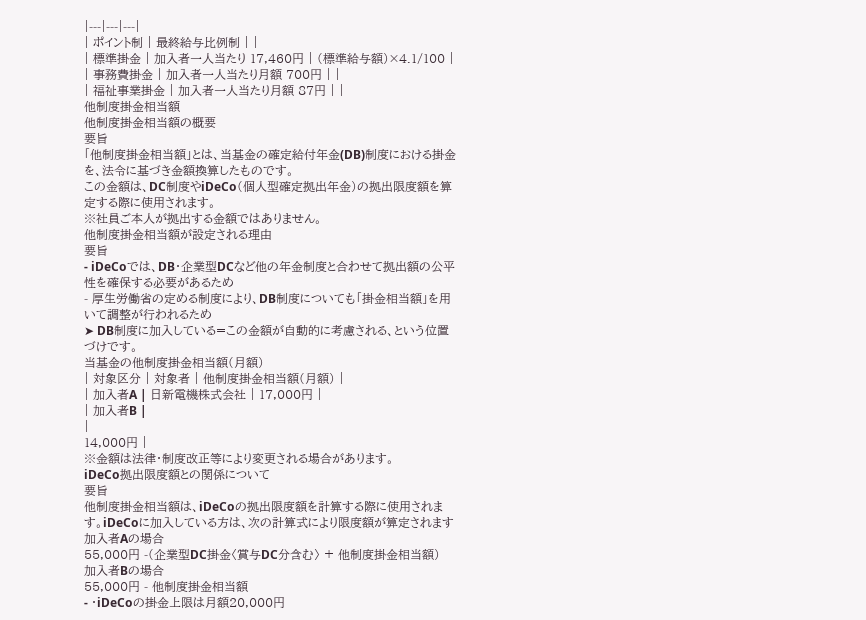|---|---|---|
| ポイント制 | 最終給与比例制 | |
| 標準掛金 | 加入者一人当たり 17,460円 | (標準給与額)×4.1/100 |
| 事務費掛金 | 加入者一人当たり月額 700円 | |
| 福祉事業掛金 | 加入者一人当たり月額 87円 | |
他制度掛金相当額
他制度掛金相当額の概要
要旨
「他制度掛金相当額」とは、当基金の確定給付年金(DB)制度における掛金を、法令に基づき金額換算したものです。
この金額は、DC制度やiDeCo(個人型確定拠出年金)の拠出限度額を算定する際に使用されます。
※社員ご本人が拠出する金額ではありません。
他制度掛金相当額が設定される理由
要旨
- iDeCoでは、DB・企業型DCなど他の年金制度と合わせて拠出額の公平性を確保する必要があるため
- 厚生労働省の定める制度により、DB制度についても「掛金相当額」を用いて調整が行われるため
➤ DB制度に加入している=この金額が自動的に考慮される、という位置づけです。
当基金の他制度掛金相当額(月額)
| 対象区分 | 対象者 | 他制度掛金相当額(月額) |
| 加入者A | 日新電機株式会社 | 17,000円 |
| 加入者B |
|
14,000円 |
※金額は法律・制度改正等により変更される場合があります。
iDeCo拠出限度額との関係について
要旨
他制度掛金相当額は、iDeCoの拠出限度額を計算する際に使用されます。iDeCoに加入している方は、次の計算式により限度額が算定されます
加入者Aの場合
55,000円 -(企業型DC掛金〈賞与DC分含む〉 + 他制度掛金相当額)
加入者Bの場合
55,000円 - 他制度掛金相当額
- ・iDeCoの掛金上限は月額20,000円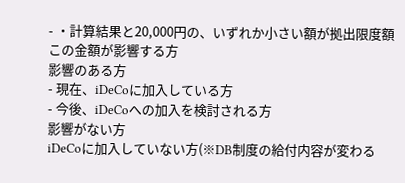- ・計算結果と20,000円の、いずれか小さい額が拠出限度額
この金額が影響する方
影響のある方
- 現在、iDeCoに加入している方
- 今後、iDeCoへの加入を検討される方
影響がない方
iDeCoに加入していない方(※DB制度の給付内容が変わる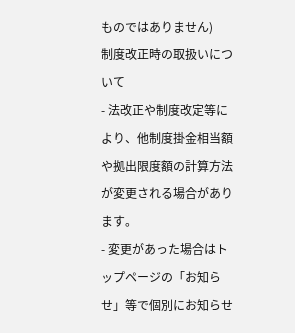ものではありません)
制度改正時の取扱いについて
- 法改正や制度改定等により、他制度掛金相当額や拠出限度額の計算方法が変更される場合があります。
- 変更があった場合はトップページの「お知らせ」等で個別にお知らせ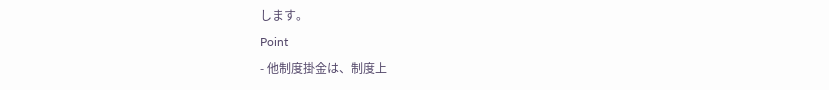します。
Point
- 他制度掛金は、制度上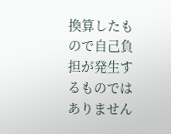換算したもので自己負担が発生するものではありません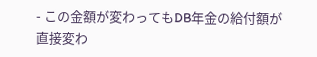- この金額が変わってもDB年金の給付額が直接変わ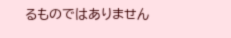るものではありません